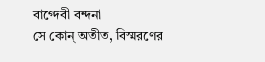বাগ্দেবী বন্দনা
সে কোন্ অতীত, বিস্মরণের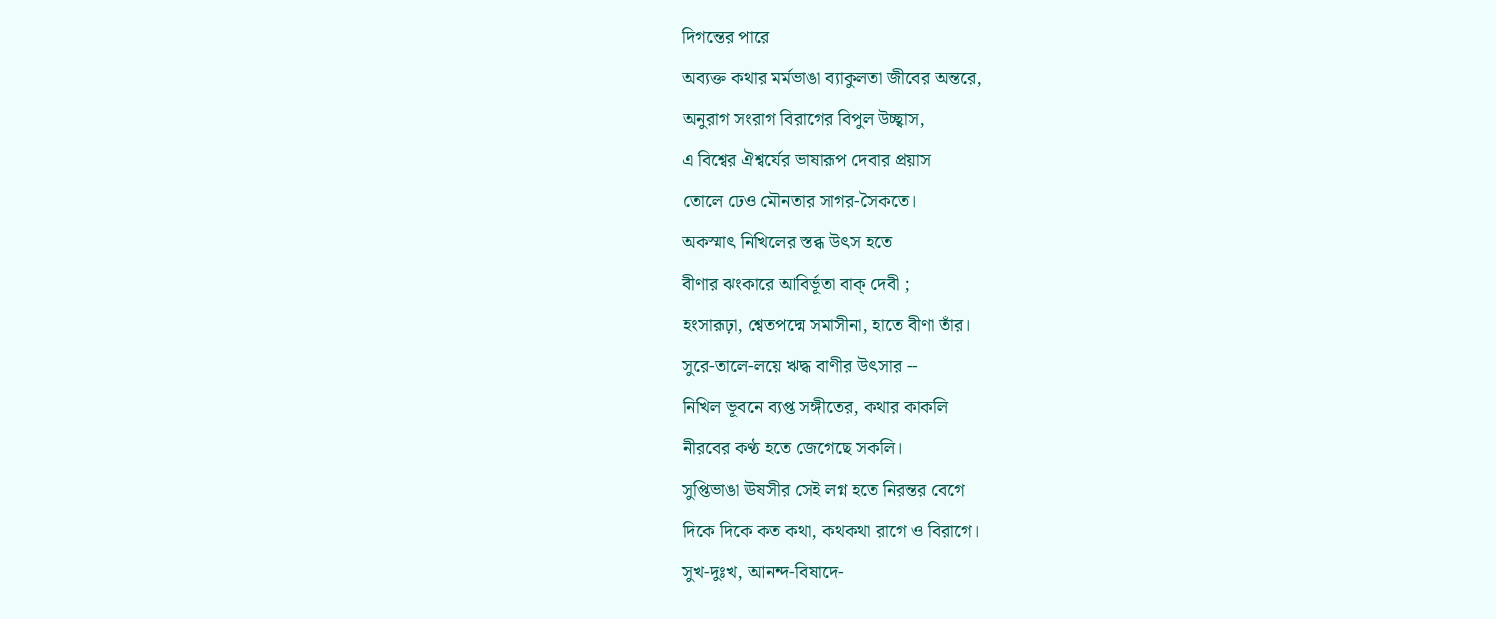দিগন্তের পারে
অব্যক্ত কথার মর্মভাঙা ব্যাকুলতা জীবের অন্তরে,
অনুরাগ সংরাগ বিরাগের বিপুল উচ্ছ্বাস,
এ বিশ্বের ঐশ্বর্যের ভাষারূপ দেবার প্রয়াস
তোলে ঢেও মৌনতার সাগর-সৈকতে।
অকস্মাৎ নিখিলের স্তব্ধ উৎস হতে
বীণার ঝংকারে আবির্ভূতা বাক্ দেবী ;
হংসারূঢ়া, শ্বেতপদ্মে সমাসীনা, হাতে বীণা তাঁর।
সুরে-তালে-লয়ে ঋদ্ধ বাণীর উৎসার --
নিখিল ভূবনে ব্যপ্ত সঙ্গীতের, কথার কাকলি
নীরবের কণ্ঠ হতে জেগেছে সকলি।
সুপ্তিভাঙা ঊষসীর সেই লগ্ন হতে নিরন্তর বেগে
দিকে দিকে কত কথা, কথকথা রাগে ও বিরাগে।
সুখ-দুঃখ, আনন্দ-বিষাদে-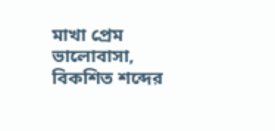মাখা প্রেম ভালোবাসা,
বিকশিত শব্দের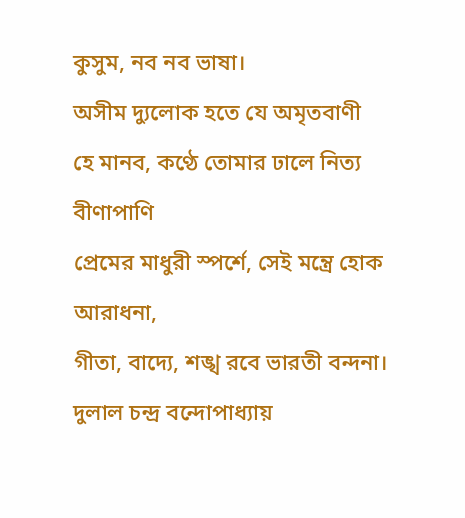কুসুম, নব নব ভাষা।
অসীম দ্যুলোক হতে যে অমৃতবাণী
হে মানব, কণ্ঠে তোমার ঢালে নিত্য বীণাপাণি
প্রেমের মাধুরী স্পর্শে, সেই মন্ত্রে হোক আরাধনা,
গীতা, বাদ্যে, শঙ্খ রবে ভারতী বন্দনা।
দুলাল চন্দ্র বন্দোপাধ্যায়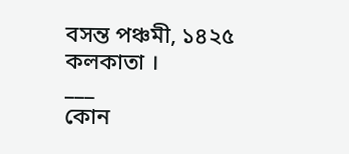বসন্ত পঞ্চমী, ১৪২৫
কলকাতা ।
___
কোন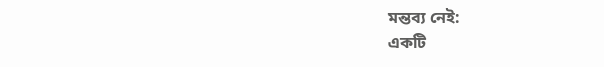মন্তব্য নেই:
একটি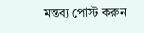মন্তব্য পোস্ট করুন